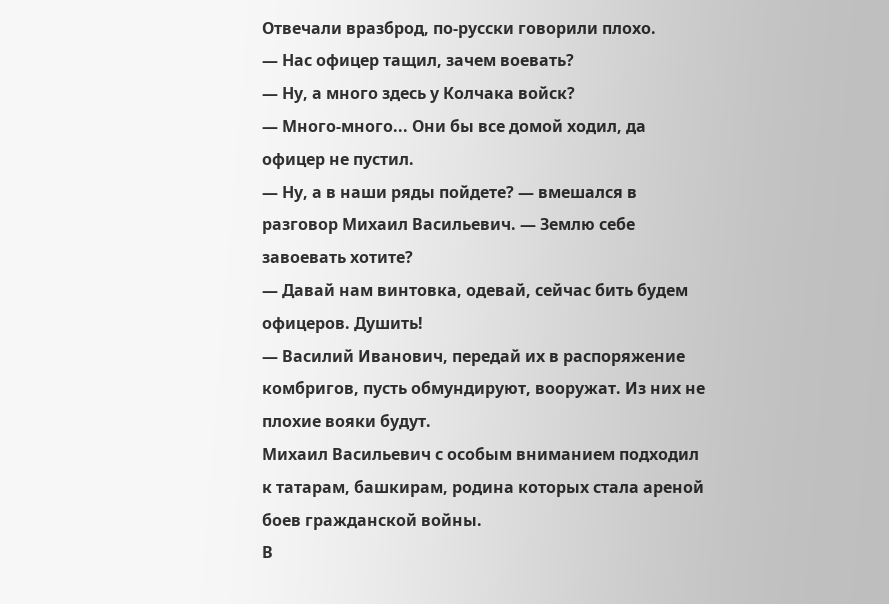Отвечали вразброд, по-русски говорили плохо.
— Нас офицер тащил, зачем воевать?
— Ну, а много здесь у Колчака войск?
— Много-много... Они бы все домой ходил, да офицер не пустил.
— Ну, а в наши ряды пойдете? — вмешался в разговор Михаил Васильевич. — Землю себе завоевать хотите?
— Давай нам винтовка, одевай, сейчас бить будем офицеров. Душить!
— Василий Иванович, передай их в распоряжение комбригов, пусть обмундируют, вооружат. Из них не плохие вояки будут.
Михаил Васильевич с особым вниманием подходил к татарам, башкирам, родина которых стала ареной боев гражданской войны.
В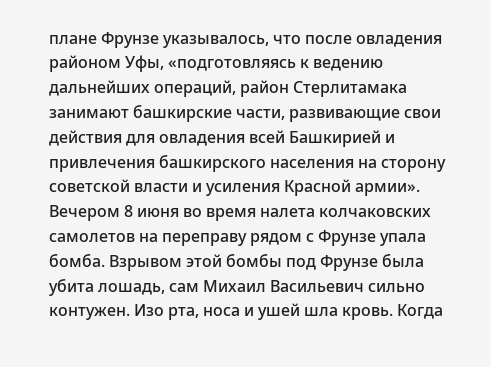плане Фрунзе указывалось, что после овладения районом Уфы, «подготовляясь к ведению дальнейших операций, район Стерлитамака занимают башкирские части, развивающие свои действия для овладения всей Башкирией и привлечения башкирского населения на сторону советской власти и усиления Красной армии».
Вечером 8 июня во время налета колчаковских самолетов на переправу рядом с Фрунзе упала бомба. Взрывом этой бомбы под Фрунзе была убита лошадь, сам Михаил Васильевич сильно контужен. Изо рта, носа и ушей шла кровь. Когда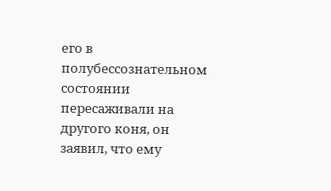его в полубессознательном состоянии пересаживали на другого коня, он заявил, что ему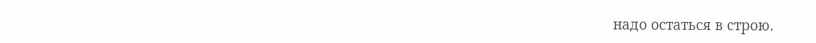надо остаться в строю.